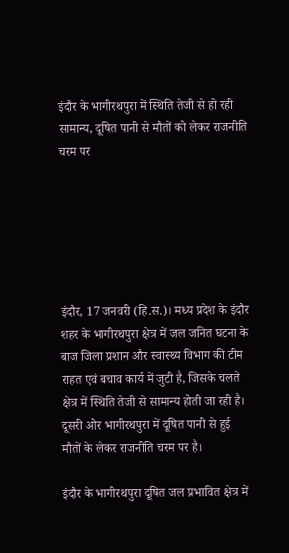इंदौर के भागीरथपुरा में स्थिति तेजी से हो रही सामान्य, दूषित पानी से मौतों को लेकर राजनीति चरम पर






इंदौर, 17 जनवरी (हि.स.)। मध्य प्रदेश के इंदौर शहर के भागीरथपुरा क्षेत्र में जल जनित घटना के बाज जिला प्रशान और स्वास्थ्य विभाग की टीम राहत एवं बचाव कार्य में जुटी है, जिसके चलते क्षेत्र में स्थिति तेजी से सामान्य होती जा रही है। दूसरी ओर भागीरथपुरा में दूषित पानी से हुई मौतों के लेकर राजनीति चरम पर है।

इंदौर के भागीरथपुरा दूषित जल प्रभावित क्षेत्र में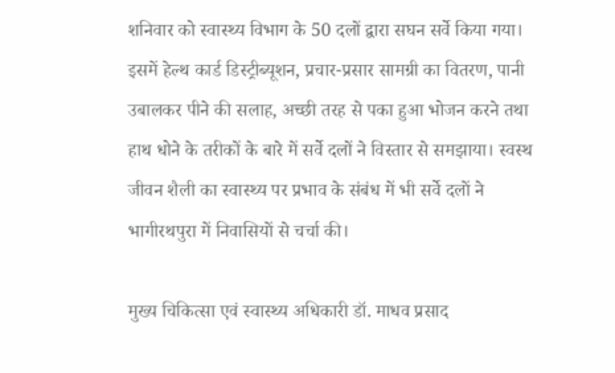शनिवार को स्वास्थ्य विभाग के 50 दलों द्वारा सघन सर्वे किया गया। इसमें हेल्थ कार्ड डिस्ट्रीब्यूशन, प्रचार-प्रसार सामग्री का वितरण, पानी उबालकर पीने की सलाह, अच्छी तरह से पका हुआ भोजन करने तथा हाथ धोने के तरीकों के बारे में सर्वे दलों ने विस्तार से समझाया। स्वस्थ जीवन शैली का स्वास्थ्य पर प्रभाव के संबंध में भी सर्वे दलों ने भागीरथपुरा में निवासियों से चर्चा की।

मुख्य चिकित्सा एवं स्वास्थ्य अधिकारी डॉ. माधव प्रसाद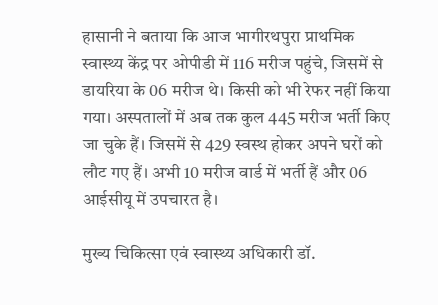हासानी ने बताया कि आज भागीरथपुरा प्राथमिक स्वास्थ्य केंद्र पर ओपीडी में 116 मरीज पहुंचे, जिसमें से डायरिया के 06 मरीज थे। किसी को भी रेफर नहीं किया गया। अस्पतालों में अब तक कुल 445 मरीज भर्ती किए जा चुके हैं। जिसमें से 429 स्वस्थ होकर अपने घरों को लौट गए हैं। अभी 10 मरीज वार्ड में भर्ती हैं और 06 आईसीयू में उपचारत है।

मुख्य चिकित्सा एवं स्वास्थ्य अधिकारी डॉ.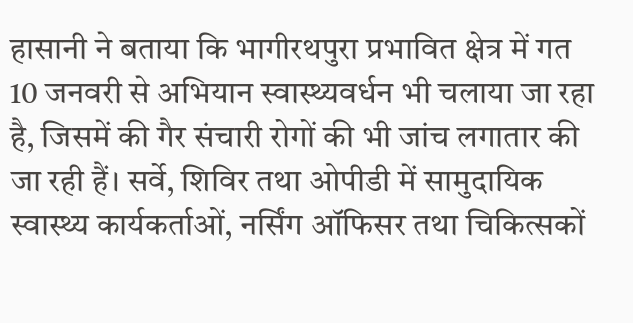हासानी ने बताया कि भागीरथपुरा प्रभावित क्षेत्र में गत 10 जनवरी से अभियान स्वास्थ्यवर्धन भी चलाया जा रहा है, जिसमें की गैर संचारी रोगों की भी जांच लगातार की जा रही हैं। सर्वे, शिविर तथा ओपीडी में सामुदायिक स्वास्थ्य कार्यकर्ताओं, नर्सिंग ऑफिसर तथा चिकित्सकों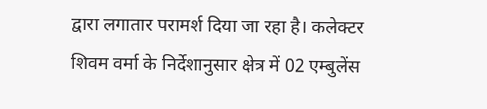द्वारा लगातार परामर्श दिया जा रहा है। कलेक्टर शिवम वर्मा के निर्देशानुसार क्षेत्र में 02 एम्बुलेंस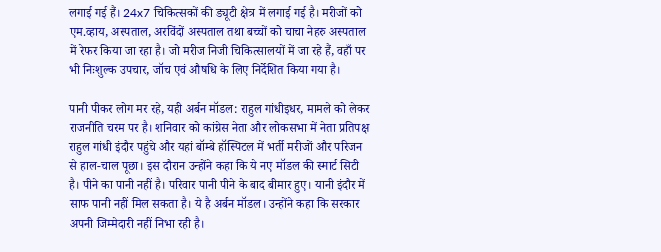लगाई गई हैं। 24x7 चिकित्सकों की ड्यूटी क्षेत्र में लगाई गई है। मरीजों को एम.व्हाय, अस्पताल, अरविंदों अस्पताल तथा बच्चों को चाचा नेहरु अस्पताल में रेफर किया जा रहा है। जो मरीज निजी चिकित्सालयों में जा रहे हैं, वहाँ पर भी निःशुल्क उपचार, जॉच एवं औषधि के लिए निर्देशित किया गया है।

पानी पीकर लोग मर रहे, यही अर्बन मॉडल: राहुल गांधीइधर, मामले को लेकर राजनीति चरम पर है। शनिवार को कांग्रेस नेता और लोकसभा में नेता प्रतिपक्ष राहुल गांधी इंदौर पहुंचे और यहां बॉम्बे हॉस्पिटल में भर्ती मरीजों और परिजन से हाल-चाल पूछा। इस दौरान उन्होंने कहा कि ये नए मॉडल की स्मार्ट सिटी है। पीने का पानी नहीं है। परिवार पानी पीने के बाद बीमार हुए। यानी इंदौर में साफ पानी नहीं मिल सकता है। ये है अर्बन मॉडल। उन्होंने कहा कि सरकार अपनी जिम्मेदारी नहीं निभा रही है।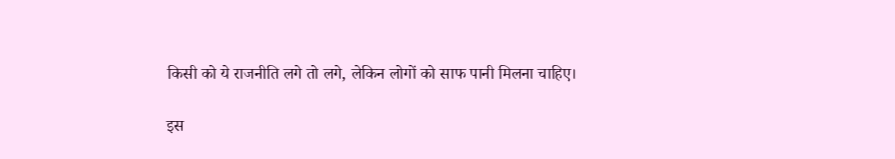किसी को ये राजनीति लगे तो लगे, लेकिन लोगों को साफ पानी मिलना चाहिए।

इस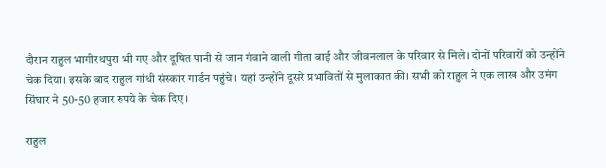दौरान राहुल भागीरथपुरा भी गए और दूषित पानी से जान गंवाने वाली गीता बाई और जीवनलाल के परिवार से मिले। दोनों परिवारों को उन्होंने चेक दिया। इसके बाद राहुल गांधी संस्कार गार्डन पहुंचे। यहां उन्होंने दूसरे प्रभावितों से मुलाकात की। सभी को राहुल ने एक लाख और उमंग सिंघार ने 50-50 हजार रुपये के चेक दिए।

राहुल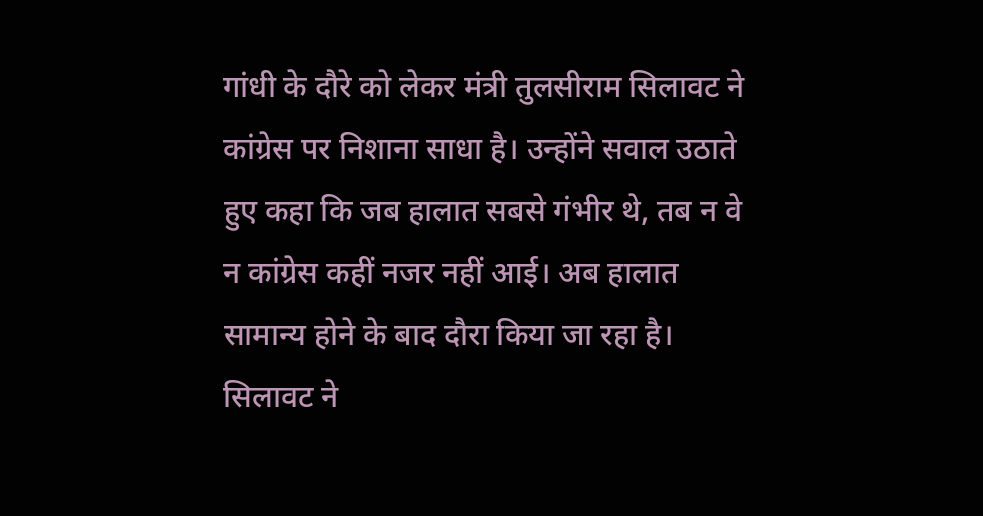गांधी के दौरे को लेकर मंत्री तुलसीराम सिलावट ने कांग्रेस पर निशाना साधा है। उन्होंने सवाल उठाते हुए कहा कि जब हालात सबसे गंभीर थे, तब न वे न कांग्रेस कहीं नजर नहीं आई। अब हालात सामान्य होने के बाद दौरा किया जा रहा है। सिलावट ने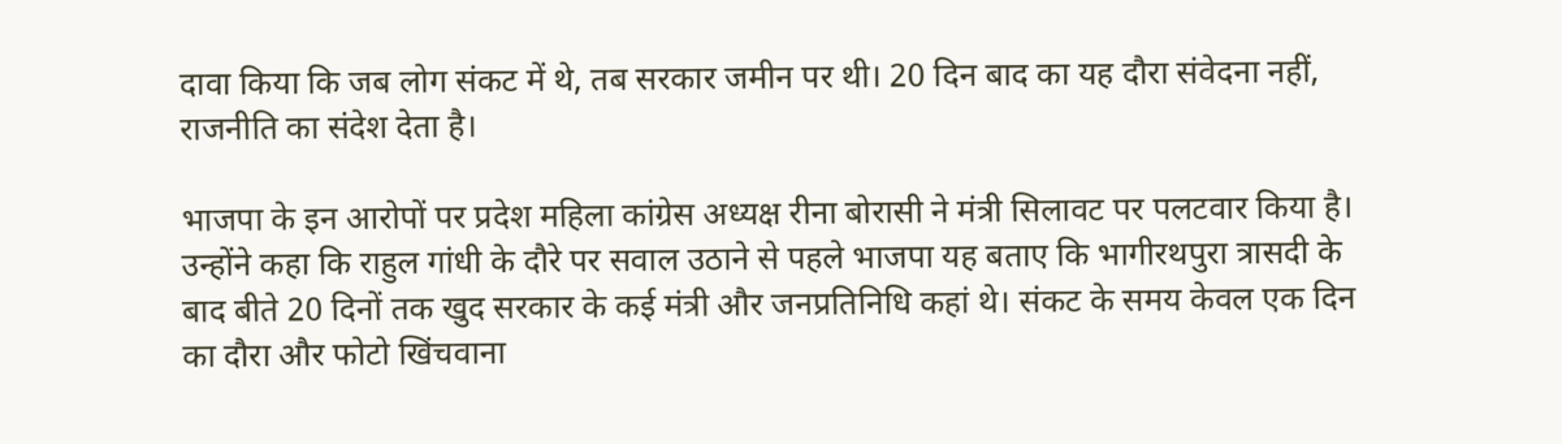दावा किया कि जब लोग संकट में थे, तब सरकार जमीन पर थी। 20 दिन बाद का यह दौरा संवेदना नहीं, राजनीति का संदेश देता है।

भाजपा के इन आरोपों पर प्रदेश महिला कांग्रेस अध्यक्ष रीना बोरासी ने मंत्री सिलावट पर पलटवार किया है। उन्होंने कहा कि राहुल गांधी के दौरे पर सवाल उठाने से पहले भाजपा यह बताए कि भागीरथपुरा त्रासदी के बाद बीते 20 दिनों तक खुद सरकार के कई मंत्री और जनप्रतिनिधि कहां थे। संकट के समय केवल एक दिन का दौरा और फोटो खिंचवाना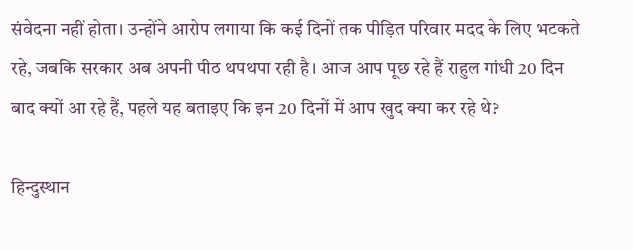संवेदना नहीं होता। उन्होंने आरोप लगाया कि कई दिनों तक पीड़ित परिवार मदद के लिए भटकते रहे, जबकि सरकार अब अपनी पीठ थपथपा रही है। आज आप पूछ रहे हैं राहुल गांधी 20 दिन बाद क्यों आ रहे हैं, पहले यह बताइए कि इन 20 दिनों में आप खुद क्या कर रहे थे?

हिन्दुस्थान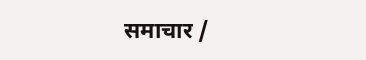समाचार /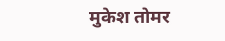मुकेश तोमर